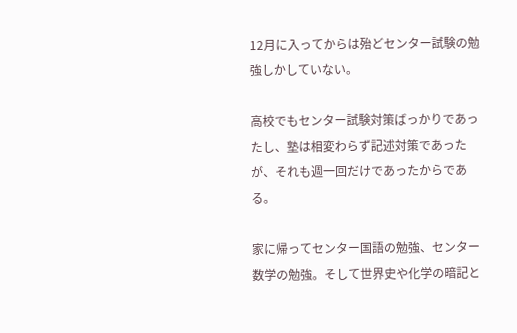12月に入ってからは殆どセンター試験の勉強しかしていない。

高校でもセンター試験対策ばっかりであったし、塾は相変わらず記述対策であったが、それも週一回だけであったからである。

家に帰ってセンター国語の勉強、センター数学の勉強。そして世界史や化学の暗記と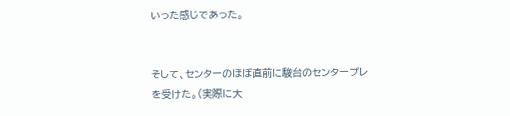いった感じであった。


そして、センターのほぼ直前に駿台のセンタープレを受けた。(実際に大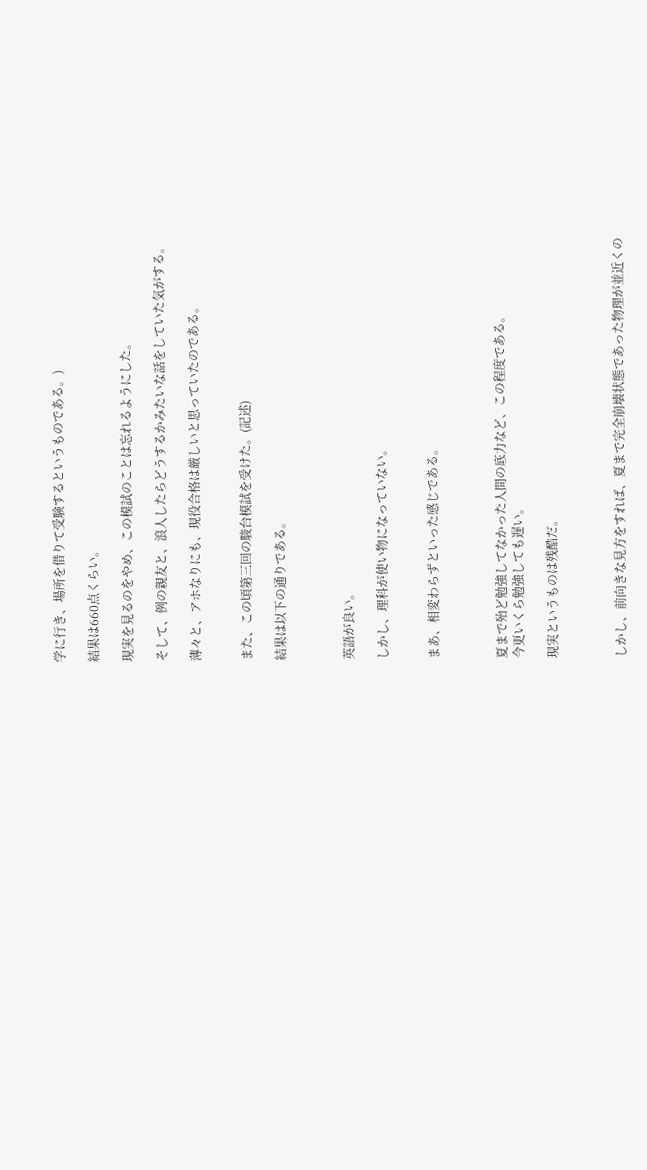学に行き、場所を借りて受験するというものである。)

結果は660点くらい。

現実を見るのをやめ、この模試のことは忘れるようにした。

そして、例の親友と、浪人したらどうするかみたいな話をしていた気がする。

薄々と、アホなりにも、現役合格は厳しいと思っていたのである。


また、この頃第三回の駿台模試を受けた。(記述)

結果は以下の通りである。



英語が良い。

しかし、理科が使い物になっていない。


まあ、相変わらずといった感じである。



夏まで殆ど勉強してなかった人間の底力など、この程度である。
今更いくら勉強しても遅い。

現実というものは残酷だ。



しかし、前向きな見方をすれば、夏まで完全崩壊状態であった物理が並近くの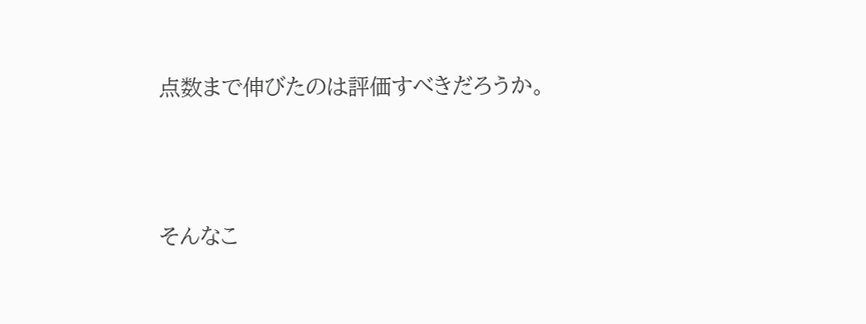点数まで伸びたのは評価すべきだろうか。



そんなこ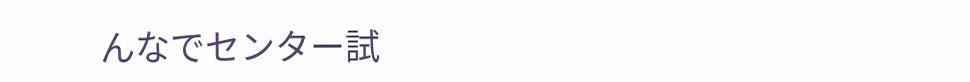んなでセンター試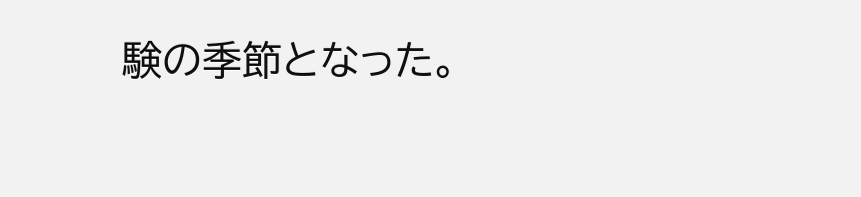験の季節となった。